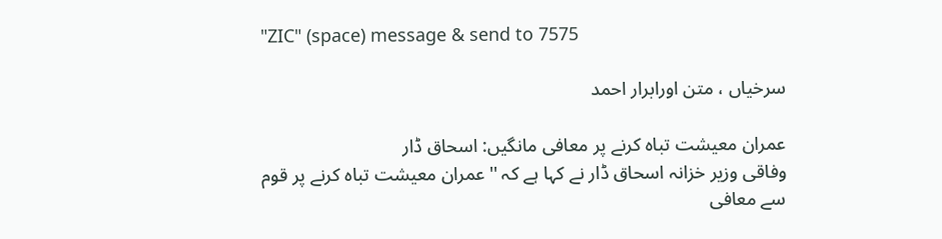"ZIC" (space) message & send to 7575

سرخیاں ، متن اورابرار احمد

عمران معیشت تباہ کرنے پر معافی مانگیں: اسحاق ڈار
وفاقی وزیر خزانہ اسحاق ڈار نے کہا ہے کہ ''عمران معیشت تباہ کرنے پر قوم سے معافی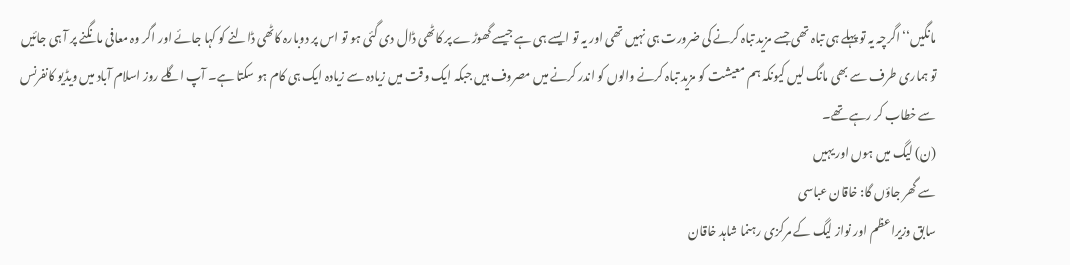مانگیں‘‘ اگرچہ یہ تو پہلے ہی تباہ تھی جسے مزید تباہ کرنے کی ضرورت ہی نہیں تھی اور یہ تو ایسے ہی ہے جیسے گھوڑے پر کاٹھی ڈال دی گئی ہو تو اس پر دوبارہ کاٹھی ڈالنے کو کہا جائے اور اگر وہ معافی مانگنے پر آ ہی جائیں تو ہماری طرف سے بھی مانگ لیں کیونکہ ہم معیشت کو مزید تباہ کرنے والوں کو اندر کرنے میں مصروف ہیں جبکہ ایک وقت میں زیادہ سے زیادہ ایک ہی کام ہو سکتا ہے۔ آپ اگلے روز اسلام آباد میں ویڈیو کانفرنس سے خطاب کر رہے تھے۔
(ن) لیگ میں ہوں اور یہیں
سے گھر جاؤں گا: خاقان عباسی
سابق وزیراعظم اور نواز لیگ کے مرکزی رہنما شاہد خاقان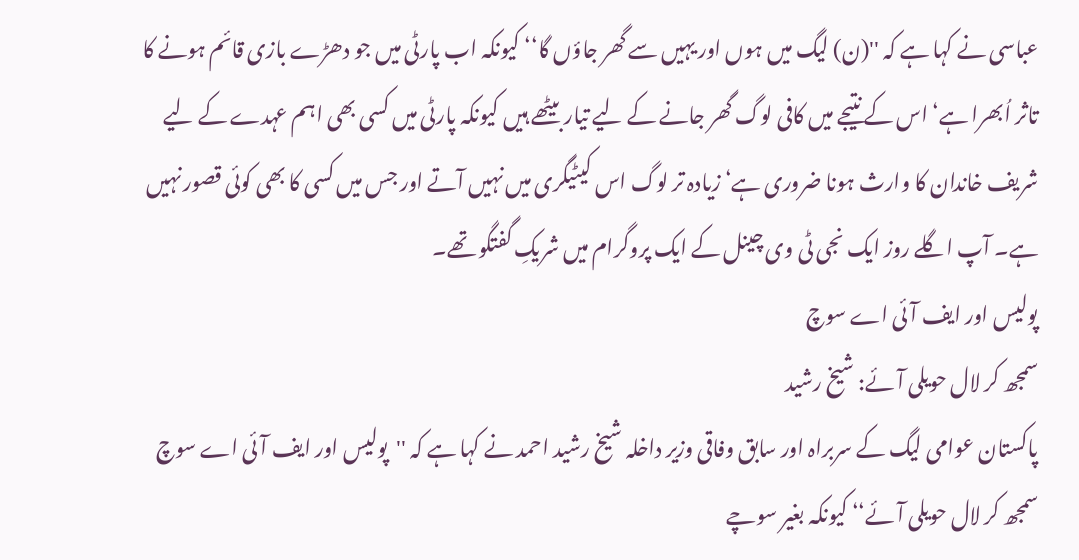عباسی نے کہا ہے کہ ''(ن) لیگ میں ہوں اور یہیں سے گھر جاؤں گا‘‘ کیونکہ اب پارٹی میں جو دھڑے بازی قائم ہونے کا تاثر اُبھرا ہے‘ اس کے نتیجے میں کافی لوگ گھر جانے کے لیے تیار بیٹھے ہیں کیونکہ پارٹی میں کسی بھی اہم عہدے کے لیے شریف خاندان کا وارث ہونا ضروری ہے‘ زیادہ تر لوگ اس کیٹیگری میں نہیں آتے اور جس میں کسی کا بھی کوئی قصور نہیں ہے۔ آپ اگلے روز ایک نجی ٹی وی چینل کے ایک پروگرام میں شریکِ گفتگو تھے۔
پولیس اور ایف آئی اے سوچ
سمجھ کر لال حویلی آئے: شیخ رشید
پاکستان عوامی لیگ کے سربراہ اور سابق وفاقی وزیر داخلہ شیخ رشید احمد نے کہا ہے کہ ''پولیس اور ایف آئی اے سوچ سمجھ کر لال حویلی آئے‘‘ کیونکہ بغیر سوچے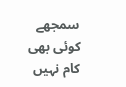سمجھے کوئی بھی کام نہیں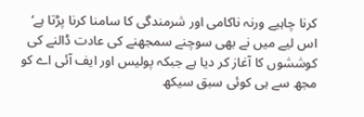کرنا چاہیے ورنہ ناکامی اور شرمندگی کا سامنا کرنا پڑتا ہے‘ اس لیے میں نے بھی سوچنے سمجھنے کی عادت ڈالنے کی کوششوں کا آغاز کر دیا ہے جبکہ پولیس اور ایف آئی اے کو مجھ سے ہی کوئی سبق سیکھ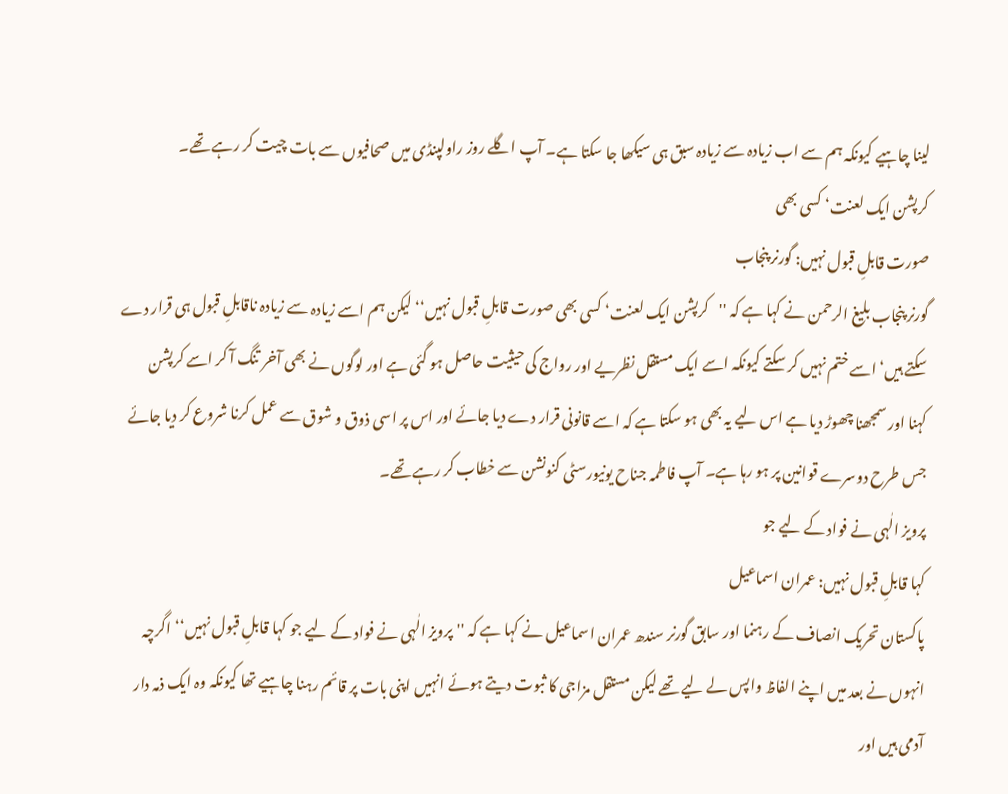لینا چاہیے کیونکہ ہم سے اب زیادہ سے زیادہ سبق ہی سیکھا جا سکتا ہے۔ آپ اگلے روز راولپنڈی میں صحافیوں سے بات چیت کر رہے تھے۔
کرپشن ایک لعنت‘ کسی بھی
صورت قابلِ قبول نہیں: گورنر پنجاب
گورنر پنجاب بلیغ الرحمن نے کہا ہے کہ ''کرپشن ایک لعنت‘ کسی بھی صورت قابلِ قبول نہیں‘‘ لیکن ہم اسے زیادہ سے زیادہ ناقابلِ قبول ہی قرار دے سکتے ہیں‘ اسے ختم نہیں کر سکتے کیونکہ اسے ایک مستقل نظریے اور رواج کی حیثیت حاصل ہو گئی ہے اور لوگوں نے بھی آخر تنگ آ کر اسے کرپشن کہنا اور سمجھنا چھوڑ دیا ہے اس لیے یہ بھی ہو سکتا ہے کہ اسے قانونی قرار دے دیا جائے اور اس پر اسی ذوق و شوق سے عمل کرنا شروع کر دیا جائے جس طرح دوسرے قوانین پر ہو رہا ہے۔ آپ فاطمہ جناح یونیورسٹی کنونشن سے خطاب کر رہے تھے۔
پرویز الٰہی نے فواد کے لیے جو
کہا قابلِ قبول نہیں: عمران اسماعیل
پاکستان تحریک انصاف کے رہنما اور سابق گورنر سندھ عمران اسماعیل نے کہا ہے کہ ''پرویز الٰہی نے فواد کے لیے جو کہا قابلِ قبول نہیں‘‘اگرچہ انہوں نے بعد میں اپنے الفاظ واپس لے لیے تھے لیکن مستقل مزاجی کا ثبوت دیتے ہوئے انہیں اپنی بات پر قائم رہنا چاہیے تھا کیونکہ وہ ایک ذمہ دار آدمی ہیں اور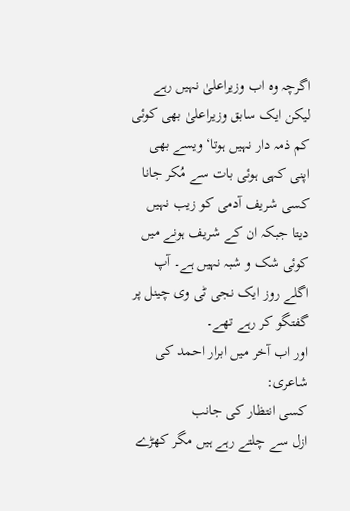اگرچہ وہ اب وزیراعلیٰ نہیں رہے لیکن ایک سابق وزیراعلیٰ بھی کوئی کم ذمہ دار نہیں ہوتا‘ ویسے بھی اپنی کہی ہوئی بات سے مُکر جانا کسی شریف آدمی کو زیب نہیں دیتا جبکہ ان کے شریف ہونے میں کوئی شک و شبہ نہیں ہے۔ آپ اگلے روز ایک نجی ٹی وی چینل پر گفتگو کر رہے تھے۔
اور اب آخر میں ابرار احمد کی شاعری:
کسی انتظار کی جانب
ازل سے چلتے رہے ہیں مگر کھڑے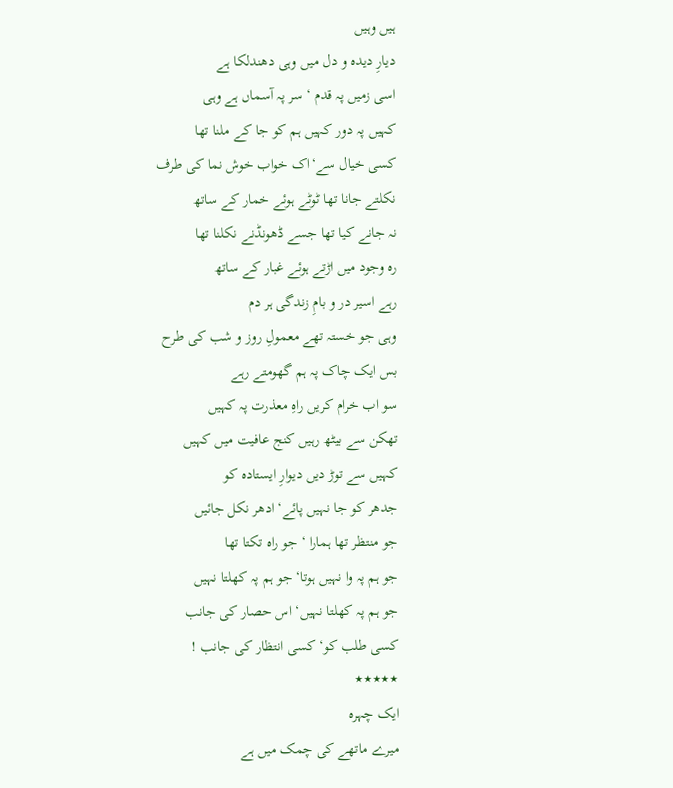ہیں وہیں
دیارِ دیدہ و دل میں وہی دھندلکا ہے
اسی زمیں پہ قدم ‘ سر پہ آسماں ہے وہی
کہیں پہ دور کہیں ہم کو جا کے ملنا تھا
کسی خیال سے‘اک خواب خوش نما کی طرف
نکلتے جانا تھا ٹوٹے ہوئے خمار کے ساتھ
نہ جانے کیا تھا جسے ڈھونڈنے نکلنا تھا
رہ وجود میں اڑتے ہوئے غبار کے ساتھ
رہے اسیر در و بامِ زندگی ہر دم
وہی جو خستہ تھے معمولِ روز و شب کی طرح
بس ایک چاک پہ ہم گھومتے رہے
سو اب خرام کریں راہِ معذرت پہ کہیں
تھکن سے بیٹھ رہیں کنج عافیت میں کہیں
کہیں سے توڑ دیں دیوارِ ایستادہ کو
جدھر کو جا نہیں پائے‘ ادھر نکل جائیں
جو منتظر تھا ہمارا ‘ جو راہ تکتا تھا
جو ہم پہ وا نہیں ہوتا‘ جو ہم پہ کھلتا نہیں
جو ہم پہ کھلتا نہیں‘ اس حصار کی جانب
کسی طلب کو‘ کسی انتظار کی جانب !
٭٭٭٭٭
ایک چہرہ
میرے ماتھے کی چمک میں ہے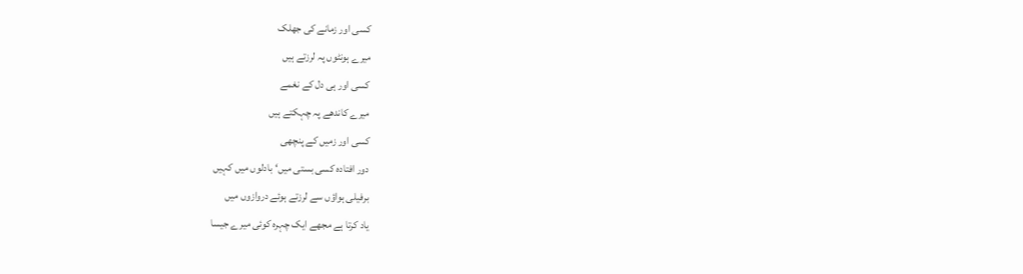کسی اور زمانے کی جھلک
میرے ہونٹوں پہ لرزتے ہیں
کسی اور ہی دل کے نغمے
میرے کاندھے پہ چہکتے ہیں
کسی اور زمیں کے پنچھی
دور افتادہ کسی بستی میں‘بادلوں میں کہیں
برفیلی ہواؤں سے لرزتے ہوئے دروازوں میں
یاد کرتا ہے مجھے ایک چہرہ کوئی میرے جیسا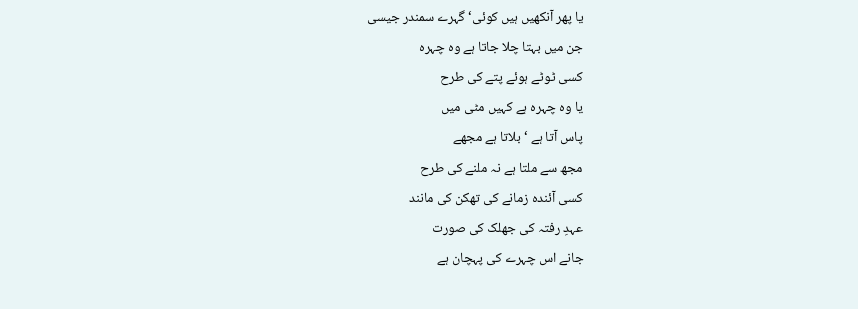یا پھر آنکھیں ہیں کوئی‘ گہرے سمندر جیسی
جن میں بہتا چلا جاتا ہے وہ چہرہ
کسی ٹوٹے ہوئے پتے کی طرح
یا وہ چہرہ ہے کہیں مٹی میں
پاس آتا ہے ‘ بلاتا ہے مجھے
مجھ سے ملتا ہے نہ ملنے کی طرح
کسی آئندہ زمانے کی تھکن کی مانند
عہدِ رفتہ کی جھلک کی صورت
جانے اس چہرے کی پہچان ہے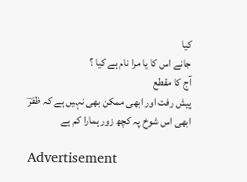کیا
جانے اس کا یا مرا نام ہے کیا ؟
آج کا مقطع
پیش رفت اور ابھی ممکن بھی نہیں ہے کہ ظفرؔ
ابھی اس شوخ پہ کچھ زور ہمارا کم ہے

Advertisement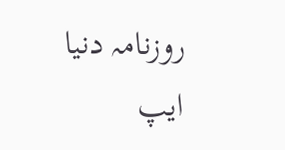روزنامہ دنیا ایپ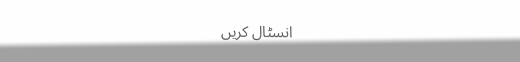انسٹال کریں